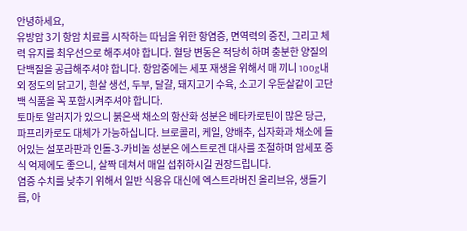안녕하세요,
유방암 3기 항암 치료를 시작하는 따님을 위한 항염증, 면역력의 증진, 그리고 체력 유지를 최우선으로 해주셔야 합니다. 혈당 변동은 적당히 하며 충분한 양질의 단백질을 공급해주셔야 합니다. 항암중에는 세포 재생을 위해서 매 끼니 100g내외 정도의 닭고기, 흰살 생선, 두부, 달걀, 돼지고기 수육, 소고기 우둔살같이 고단백 식품을 꼭 포함시켜주셔야 합니다.
토마토 알러지가 있으니 붉은색 채소의 항산화 성분은 베타카로틴이 많은 당근, 파프리카로도 대체가 가능하십니다. 브로콜리, 케일, 양배추, 십자화과 채소에 들어있는 설포라판과 인돌-3-카비놀 성분은 에스트로겐 대사를 조절하며 암세포 증식 억제에도 좋으니, 살짝 데쳐서 매일 섭취하시길 권장드립니다.
염증 수치를 낮추기 위해서 일반 식용유 대신에 엑스트라버진 올리브유, 생들기름, 아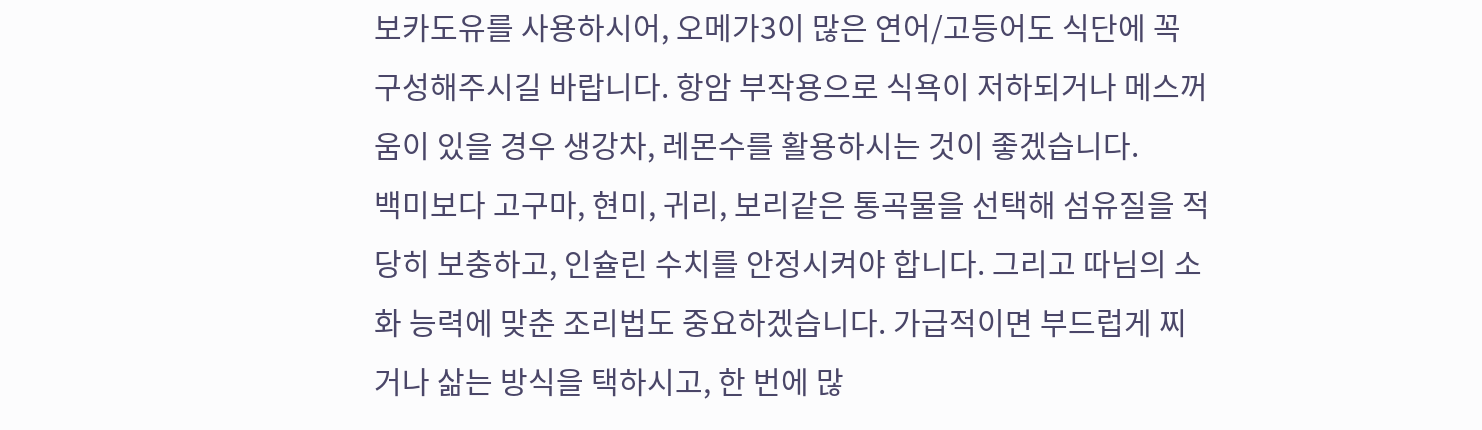보카도유를 사용하시어, 오메가3이 많은 연어/고등어도 식단에 꼭 구성해주시길 바랍니다. 항암 부작용으로 식욕이 저하되거나 메스꺼움이 있을 경우 생강차, 레몬수를 활용하시는 것이 좋겠습니다.
백미보다 고구마, 현미, 귀리, 보리같은 통곡물을 선택해 섬유질을 적당히 보충하고, 인슐린 수치를 안정시켜야 합니다. 그리고 따님의 소화 능력에 맞춘 조리법도 중요하겠습니다. 가급적이면 부드럽게 찌거나 삶는 방식을 택하시고, 한 번에 많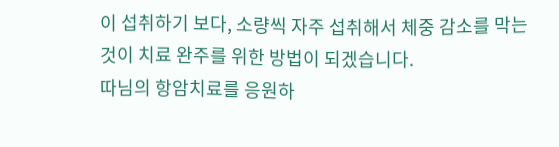이 섭취하기 보다, 소량씩 자주 섭취해서 체중 감소를 막는 것이 치료 완주를 위한 방법이 되겠습니다.
따님의 항암치료를 응원하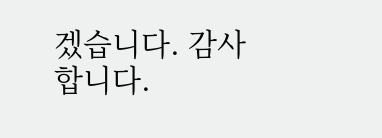겠습니다. 감사합니다.